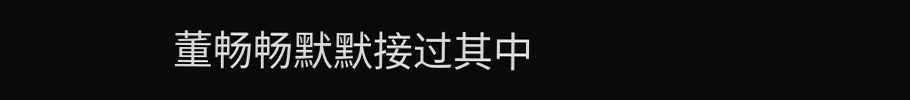董畅畅默默接过其中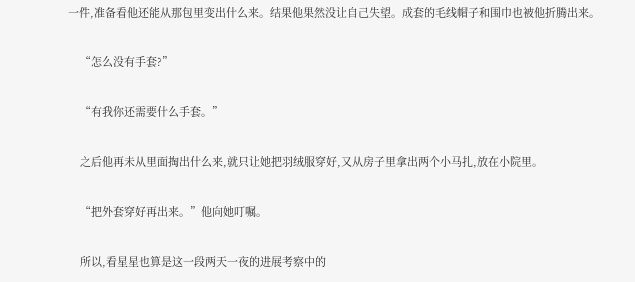一件,准备看他还能从那包里变出什么来。结果他果然没让自己失望。成套的毛线帽子和围巾也被他折腾出来。

    “怎么没有手套?”

    “有我你还需要什么手套。”

    之后他再未从里面掏出什么来,就只让她把羽绒服穿好,又从房子里拿出两个小马扎,放在小院里。

    “把外套穿好再出来。”他向她叮嘱。

    所以,看星星也算是这一段两天一夜的进展考察中的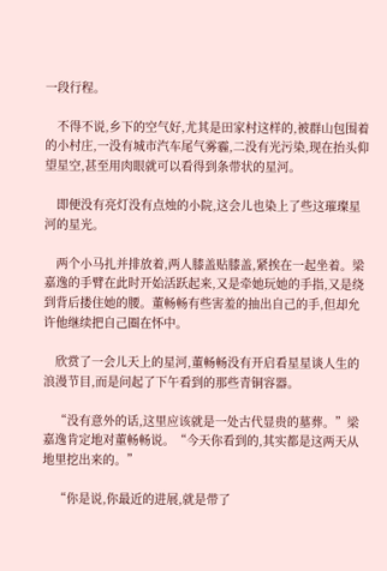一段行程。

    不得不说,乡下的空气好,尤其是田家村这样的,被群山包围着的小村庄,一没有城市汽车尾气雾霾,二没有光污染,现在抬头仰望星空,甚至用肉眼就可以看得到条带状的星河。

    即便没有亮灯没有点烛的小院,这会儿也染上了些这璀璨星河的星光。

    两个小马扎并排放着,两人膝盖贴膝盖,紧挨在一起坐着。梁嘉逸的手臂在此时开始活跃起来,又是牵她玩她的手指,又是绕到背后搂住她的腰。董畅畅有些害羞的抽出自己的手,但却允许他继续把自己圈在怀中。

    欣赏了一会儿天上的星河,董畅畅没有开启看星星谈人生的浪漫节目,而是问起了下午看到的那些青铜容器。

    “没有意外的话,这里应该就是一处古代显贵的墓葬。”梁嘉逸肯定地对董畅畅说。“今天你看到的,其实都是这两天从地里挖出来的。”

    “你是说,你最近的进展,就是带了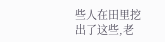些人在田里挖出了这些,老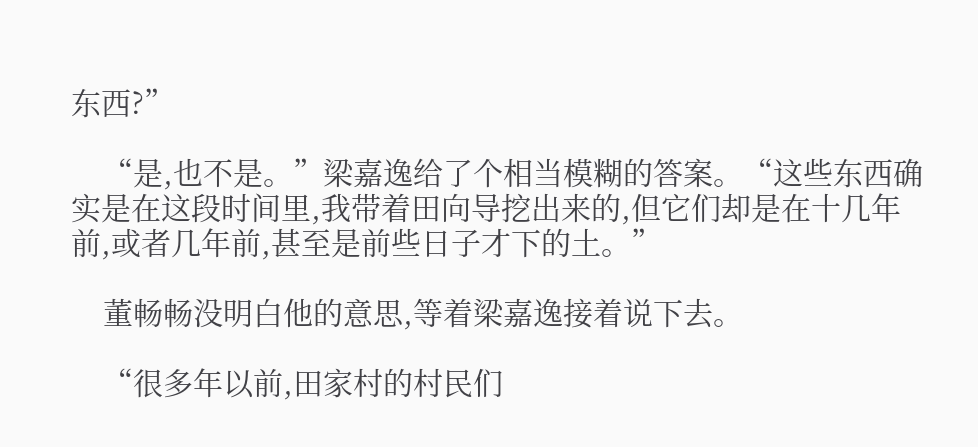东西?”

    “是,也不是。”梁嘉逸给了个相当模糊的答案。“这些东西确实是在这段时间里,我带着田向导挖出来的,但它们却是在十几年前,或者几年前,甚至是前些日子才下的土。”

    董畅畅没明白他的意思,等着梁嘉逸接着说下去。

    “很多年以前,田家村的村民们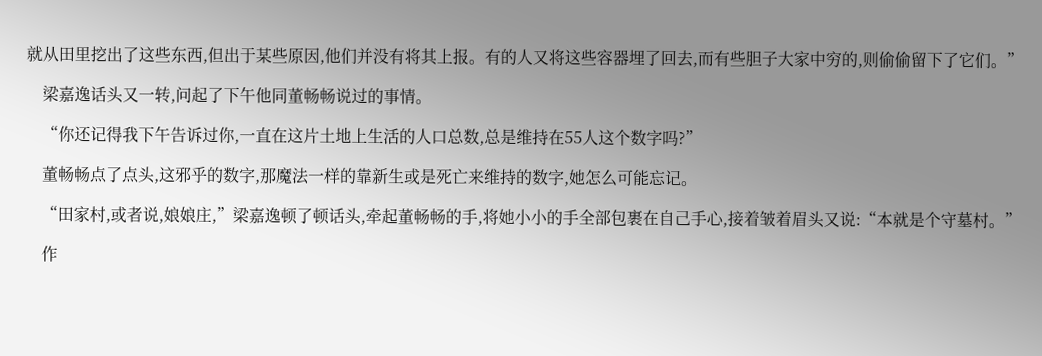就从田里挖出了这些东西,但出于某些原因,他们并没有将其上报。有的人又将这些容器埋了回去,而有些胆子大家中穷的,则偷偷留下了它们。”

    梁嘉逸话头又一转,问起了下午他同董畅畅说过的事情。

    “你还记得我下午告诉过你,一直在这片土地上生活的人口总数,总是维持在55人这个数字吗?”

    董畅畅点了点头,这邪乎的数字,那魔法一样的靠新生或是死亡来维持的数字,她怎么可能忘记。

    “田家村,或者说,娘娘庄,”梁嘉逸顿了顿话头,牵起董畅畅的手,将她小小的手全部包裹在自己手心,接着皱着眉头又说:“本就是个守墓村。”

    作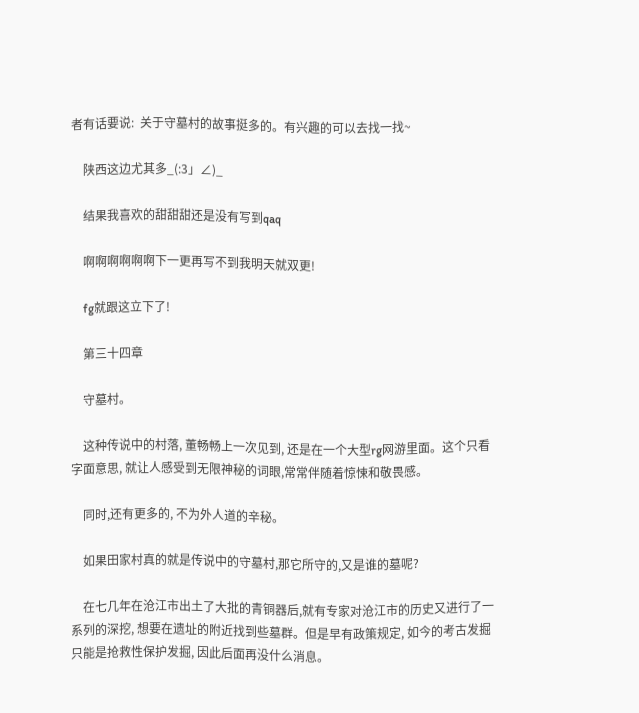者有话要说:  关于守墓村的故事挺多的。有兴趣的可以去找一找~

    陕西这边尤其多_(:3」∠)_

    结果我喜欢的甜甜甜还是没有写到qaq

    啊啊啊啊啊啊下一更再写不到我明天就双更!

    fg就跟这立下了!

    第三十四章

    守墓村。

    这种传说中的村落, 董畅畅上一次见到, 还是在一个大型rg网游里面。这个只看字面意思, 就让人感受到无限神秘的词眼,常常伴随着惊悚和敬畏感。

    同时,还有更多的, 不为外人道的辛秘。

    如果田家村真的就是传说中的守墓村,那它所守的,又是谁的墓呢?

    在七几年在沧江市出土了大批的青铜器后,就有专家对沧江市的历史又进行了一系列的深挖, 想要在遗址的附近找到些墓群。但是早有政策规定, 如今的考古发掘只能是抢救性保护发掘, 因此后面再没什么消息。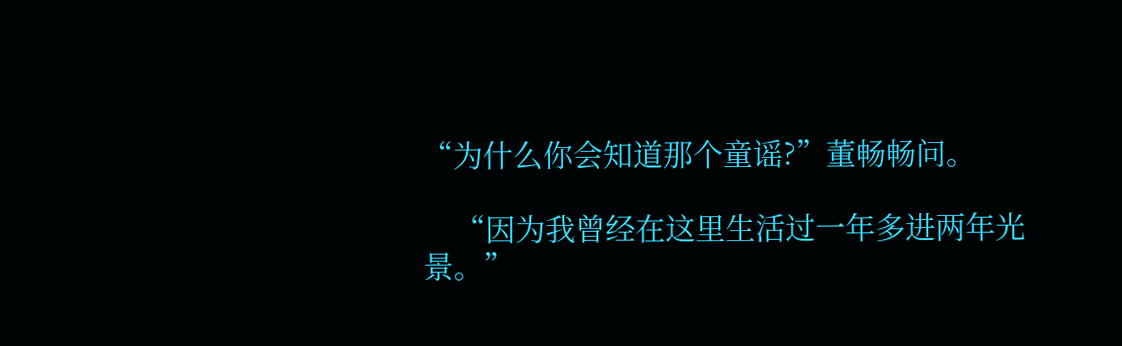“为什么你会知道那个童谣?”董畅畅问。

    “因为我曾经在这里生活过一年多进两年光景。”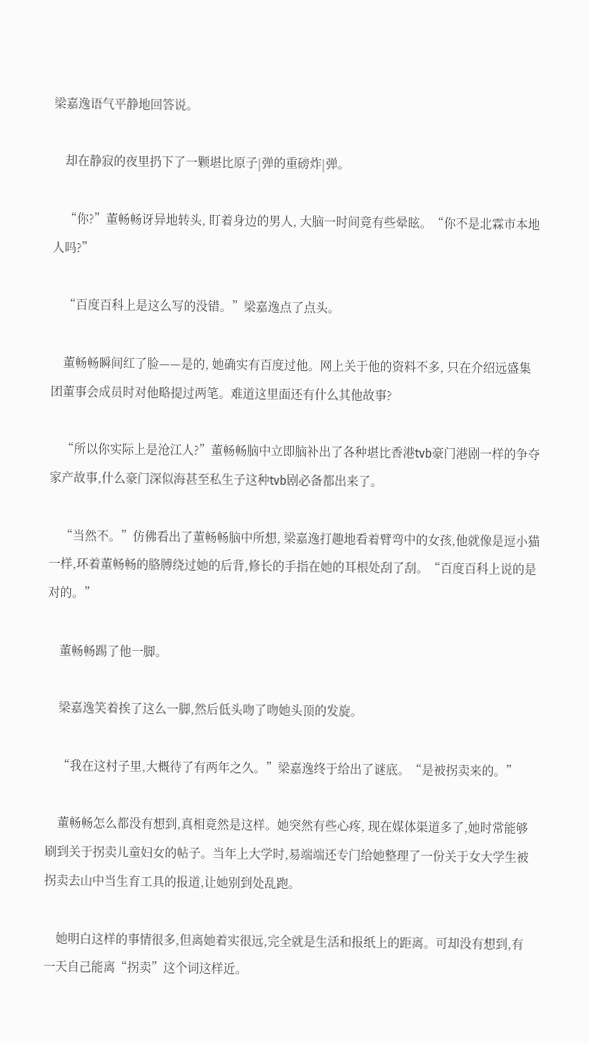梁嘉逸语气平静地回答说。

    却在静寂的夜里扔下了一颗堪比原子|弹的重磅炸|弹。

    “你?”董畅畅讶异地转头, 盯着身边的男人, 大脑一时间竟有些晕眩。“你不是北霖市本地人吗?”

    “百度百科上是这么写的没错。”梁嘉逸点了点头。

    董畅畅瞬间红了脸——是的, 她确实有百度过他。网上关于他的资料不多, 只在介绍远盛集团董事会成员时对他略提过两笔。难道这里面还有什么其他故事?

    “所以你实际上是沧江人?”董畅畅脑中立即脑补出了各种堪比香港tvb豪门港剧一样的争夺家产故事,什么豪门深似海甚至私生子这种tvb剧必备都出来了。

    “当然不。”仿佛看出了董畅畅脑中所想, 梁嘉逸打趣地看着臂弯中的女孩,他就像是逗小猫一样,环着董畅畅的胳膊绕过她的后背,修长的手指在她的耳根处刮了刮。“百度百科上说的是对的。”

    董畅畅踢了他一脚。

    梁嘉逸笑着挨了这么一脚,然后低头吻了吻她头顶的发旋。

    “我在这村子里,大概待了有两年之久。”梁嘉逸终于给出了谜底。“是被拐卖来的。”

    董畅畅怎么都没有想到,真相竟然是这样。她突然有些心疼, 现在媒体渠道多了,她时常能够刷到关于拐卖儿童妇女的帖子。当年上大学时,易端端还专门给她整理了一份关于女大学生被拐卖去山中当生育工具的报道,让她别到处乱跑。

    她明白这样的事情很多,但离她着实很远,完全就是生活和报纸上的距离。可却没有想到,有一天自己能离“拐卖”这个词这样近。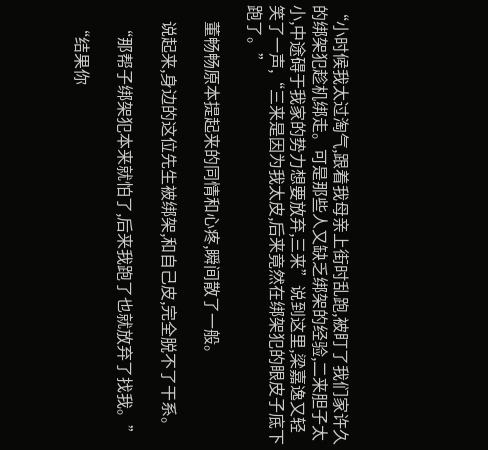“小时候我太过淘气,跟着我母亲上街时乱跑,被盯了我们家许久的绑架犯趁机绑走。可是那些人又缺乏绑架的经验,二来胆子太小,中途碍于我家的势力想要放弃,三来”说到这里,梁嘉逸又轻笑了一声,“三来是因为我太皮,后来竟然在绑架犯的眼皮子底下跑了。”

    董畅畅原本提起来的同情和心疼,瞬间散了一般。

    说起来,身边的这位先生被绑架,和自己皮,完全脱不了干系。

    “那帮子绑架犯本来就怕了,后来我跑了也就放弃了找我。”

    “结果你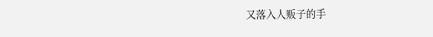又落入人贩子的手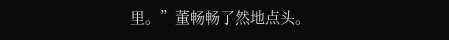里。”董畅畅了然地点头。